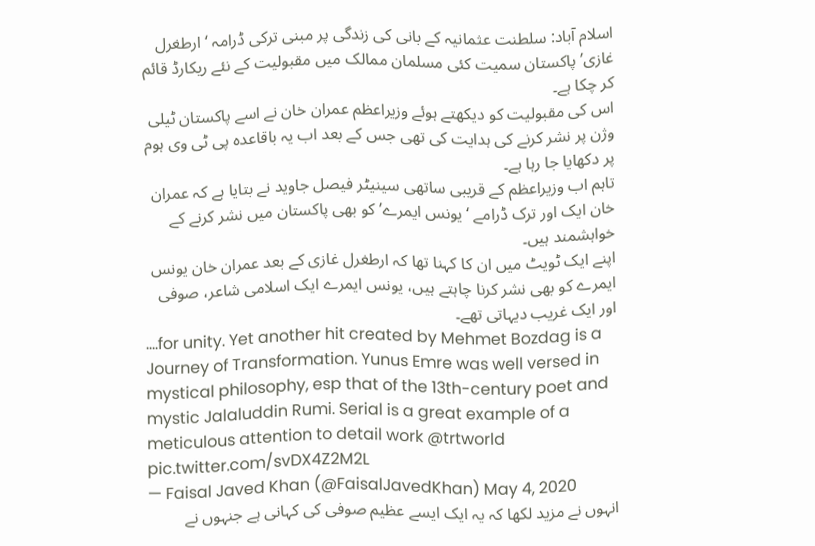اسلام آباد: سلطنت عثمانیہ کے بانی کی زندگی پر مبنی ترکی ڈرامہ ‘ارطغرل غازی’ پاکستان سمیت کئی مسلمان ممالک میں مقبولیت کے نئے ریکارڈ قائم کر چکا ہے۔
اس کی مقبولیت کو دیکھتے ہوئے وزیراعظم عمران خان نے اسے پاکستان ٹیلی وژن پر نشر کرنے کی ہدایت کی تھی جس کے بعد اب یہ باقاعدہ پی ٹی وی ہوم پر دکھایا جا رہا ہے۔
تاہم اب وزیراعظم کے قریبی ساتھی سینیٹر فیصل جاوید نے بتایا ہے کہ عمران خان ایک اور ترک ڈرامے ‘یونس ایمرے’ کو بھی پاکستان میں نشر کرنے کے خواہشمند ہیں۔
اپنے ایک ٹویٹ میں ان کا کہنا تھا کہ ارطغرل غازی کے بعد عمران خان یونس ایمرے کو بھی نشر کرنا چاہتے ہیں، یونس ایمرے ایک اسلامی شاعر، صوفی اور ایک غریب دیہاتی تھے۔
….for unity. Yet another hit created by Mehmet Bozdag is a Journey of Transformation. Yunus Emre was well versed in mystical philosophy, esp that of the 13th-century poet and mystic Jalaluddin Rumi. Serial is a great example of a meticulous attention to detail work @trtworld pic.twitter.com/svDX4Z2M2L
— Faisal Javed Khan (@FaisalJavedKhan) May 4, 2020
انہوں نے مزید لکھا کہ یہ ایک ایسے عظیم صوفی کی کہانی ہے جنہوں نے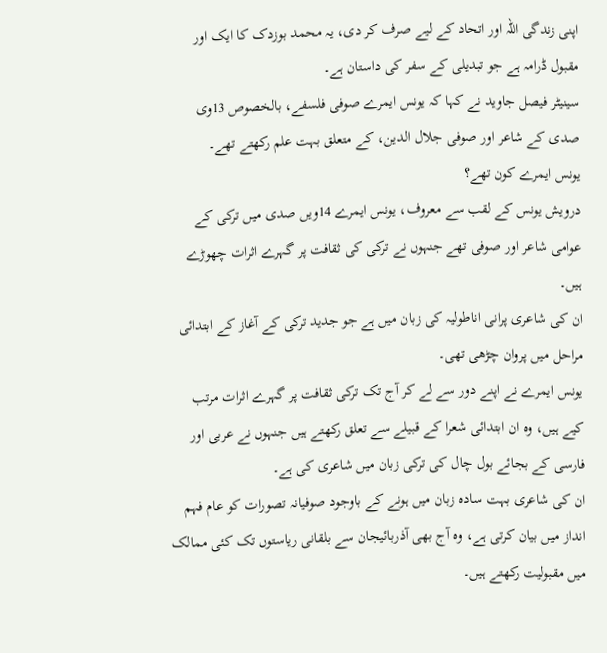اپنی زندگی اللہ اور اتحاد کے لیے صرف کر دی، یہ محمد بوزدک کا ایک اور مقبول ڈرامہ ہے جو تبدیلی کے سفر کی داستان ہے۔
سینیٹر فیصل جاوید نے کہا کہ یونس ایمرے صوفی فلسفے، بالخصوص 13وی صدی کے شاعر اور صوفی جلال الدین، کے متعلق بہت علم رکھتے تھے۔
یونس ایمرے کون تھے؟
درویش یونس کے لقب سے معروف، یونس ایمرے 14ویں صدی میں ترکی کے عوامی شاعر اور صوفی تھے جنہوں نے ترکی کی ثقافت پر گہرے اثرات چھوڑے ہیں۔
ان کی شاعری پرانی اناطولیہ کی زبان میں ہے جو جدید ترکی کے آغاز کے ابتدائی مراحل میں پروان چڑھی تھی۔
یونس ایمرے نے اپنے دور سے لے کر آج تک ترکی ثقافت پر گہرے اثرات مرتب کیے ہیں، وہ ان ابتدائی شعرا کے قبیلے سے تعلق رکھتے ہیں جنہوں نے عربی اور فارسی کے بجائے بول چال کی ترکی زبان میں شاعری کی ہے۔
ان کی شاعری بہت سادہ زبان میں ہونے کے باوجود صوفیانہ تصورات کو عام فہم انداز میں بیان کرتی ہے، وہ آج بھی آذربائیجان سے بلقانی ریاستوں تک کئی ممالک میں مقبولیت رکھتے ہیں۔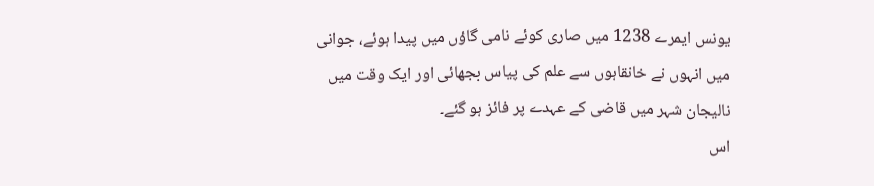یونس ایمرے 1238 میں صاری کوئے نامی گاؤں میں پیدا ہوئے، جوانی میں انہوں نے خانقاہوں سے علم کی پیاس بجھائی اور ایک وقت میں نالیجان شہر میں قاضی کے عہدے پر فائز ہو گئے۔
اس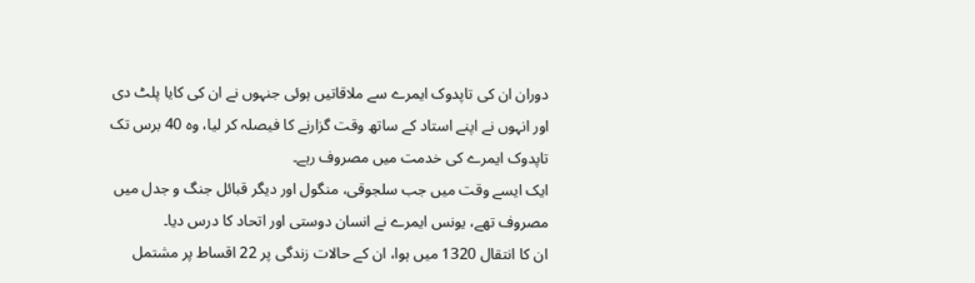دوران ان کی تاپدوک ایمرے سے ملاقاتیں ہوئی جنہوں نے ان کی کایا پلٹ دی اور انہوں نے اپنے استاد کے ساتھ وقت گزارنے کا فیصلہ کر لیا، وہ 40 برس تک تاپدوک ایمرے کی خدمت میں مصروف رہے۔
ایک ایسے وقت میں جب سلجوقی، منگول اور دیگر قبائل جنگ و جدل میں مصروف تھے، یونس ایمرے نے انسان دوستی اور اتحاد کا درس دیا۔
ان کا انتقال 1320 میں ہوا، ان کے حالات زندگی پر 22 اقساط پر مشتمل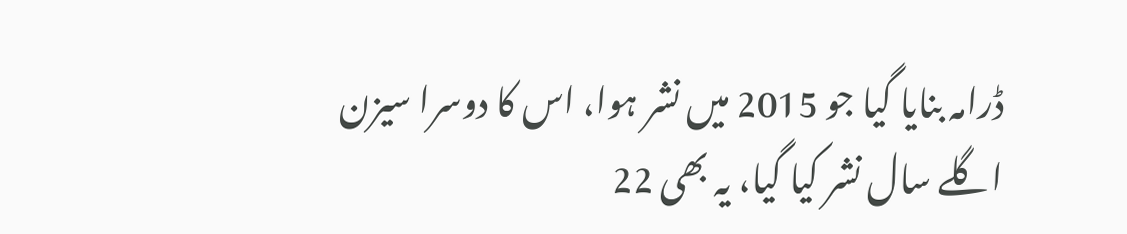ڈرامہ بنایا گیا جو 2015 میں نشر ہوا، اس کا دوسرا سیزن اگلے سال نشر کیا گیا، یہ بھی 22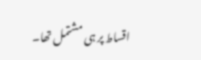اقساط پر ہی مشتمل تھا۔